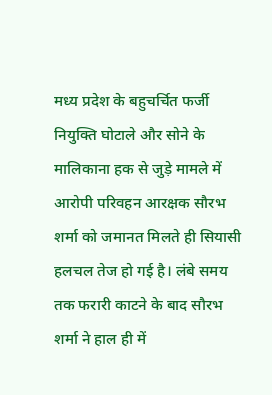मध्य प्रदेश के बहुचर्चित फर्जी नियुक्ति घोटाले और सोने के मालिकाना हक से जुड़े मामले में आरोपी परिवहन आरक्षक सौरभ शर्मा को जमानत मिलते ही सियासी हलचल तेज हो गई है। लंबे समय तक फरारी काटने के बाद सौरभ शर्मा ने हाल ही में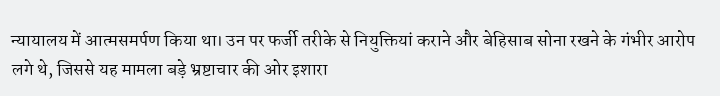न्यायालय में आत्मसमर्पण किया था। उन पर फर्जी तरीके से नियुक्तियां कराने और बेहिसाब सोना रखने के गंभीर आरोप लगे थे, जिससे यह मामला बड़े भ्रष्टाचार की ओर इशारा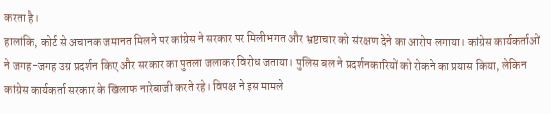करता है।
हालांकि, कोर्ट से अचानक जमानत मिलने पर कांग्रेस ने सरकार पर मिलीभगत और भ्रष्टाचार को संरक्षण देने का आरोप लगाया। कांग्रेस कार्यकर्ताओं ने जगह-जगह उग्र प्रदर्शन किए और सरकार का पुतला जलाकर विरोध जताया। पुलिस बल ने प्रदर्शनकारियों को रोकने का प्रयास किया, लेकिन कांग्रेस कार्यकर्ता सरकार के खिलाफ नारेबाजी करते रहे। विपक्ष ने इस मामले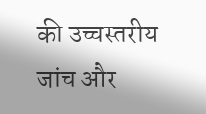की उच्चस्तरीय जांच और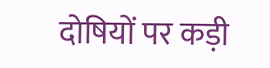दोषियों पर कड़ी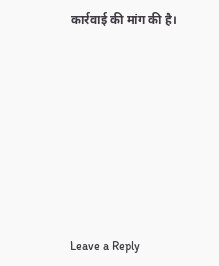कार्रवाई की मांग की है।










Leave a Reply